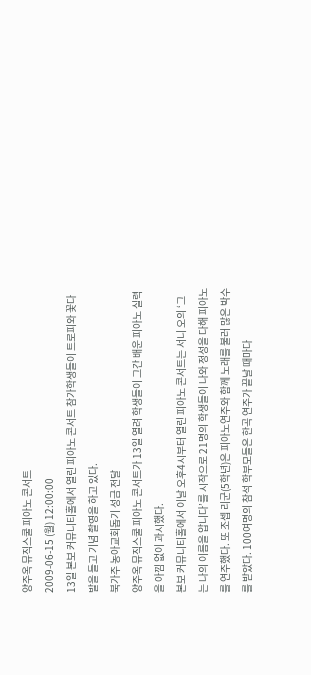양주옥 뮤직스쿨 피아노 콘서트
2009-06-15 (월) 12:00:00
13일 본보 커뮤니티홀에서 열린 피아노 콘서트 참가학생들이 트로피와 꽃다발을 들고 기념 촬영을 하고 있다.
북가주 농아교회돕기 성금 전달
양주옥 뮤직스쿨 피아노 콘서트가 13일 열려 학생들이 그간 배운 피아노 실력을 아낌 없이 과시했다.
본보 커뮤니티홀에서 이날 오후4시부터 열린 피아노 콘서트는 서니 오의 ‘그는 나의 이름을 압니다’를 시작으로 21명의 학생들이 나와 정성을 다해 피아노를 연주했다. 또 조셉 리군(5학년)은 피아노연주와 함께 노래를 불러 많은 박수를 받았다. 100여명의 참석 학부모들은 한곡 연주가 끝날 때마다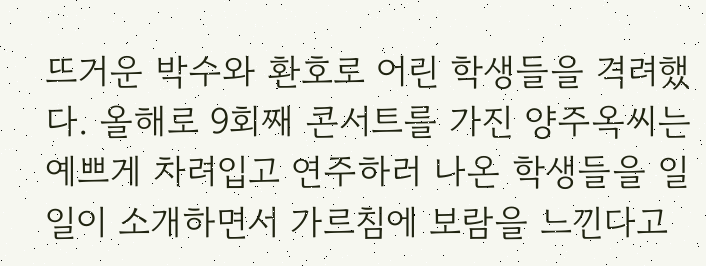뜨거운 박수와 환호로 어린 학생들을 격려했다. 올해로 9회째 콘서트를 가진 양주옥씨는 예쁘게 차려입고 연주하러 나온 학생들을 일일이 소개하면서 가르침에 보람을 느낀다고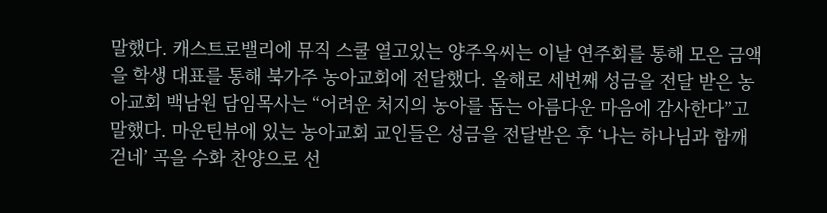말했다. 캐스트로밸리에 뮤직 스쿨 열고있는 양주옥씨는 이날 연주회를 통해 모은 금액을 학생 대표를 통해 북가주 농아교회에 전달했다. 올해로 세번째 성금을 전달 받은 농아교회 백남원 담임목사는 “어려운 처지의 농아를 돕는 아름다운 마음에 감사한다”고 말했다. 마운틴뷰에 있는 농아교회 교인들은 성금을 전달받은 후 ‘나는 하나님과 함깨 걷네’ 곡을 수화 찬양으로 선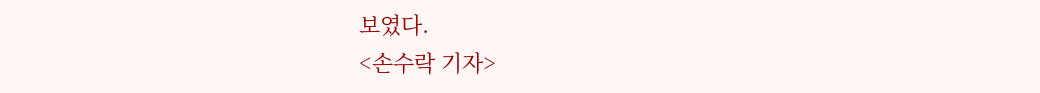보였다.
<손수락 기자>